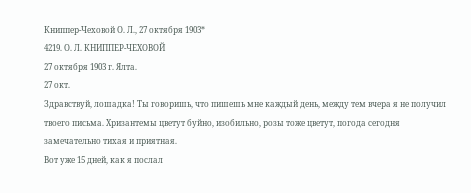Книппер-Чеховой О. Л., 27 октября 1903*
4219. О. Л. КНИППЕР-ЧЕХОВОЙ
27 октября 1903 г. Ялта.
27 окт.
Здравствуй, лошадка! Ты говоришь, что пишешь мне каждый день, между тем вчера я не получил твоего письма. Хризантемы цветут буйно, изобильно, розы тоже цветут, погода сегодня замечательно тихая и приятная.
Вот уже 15 дней, как я послал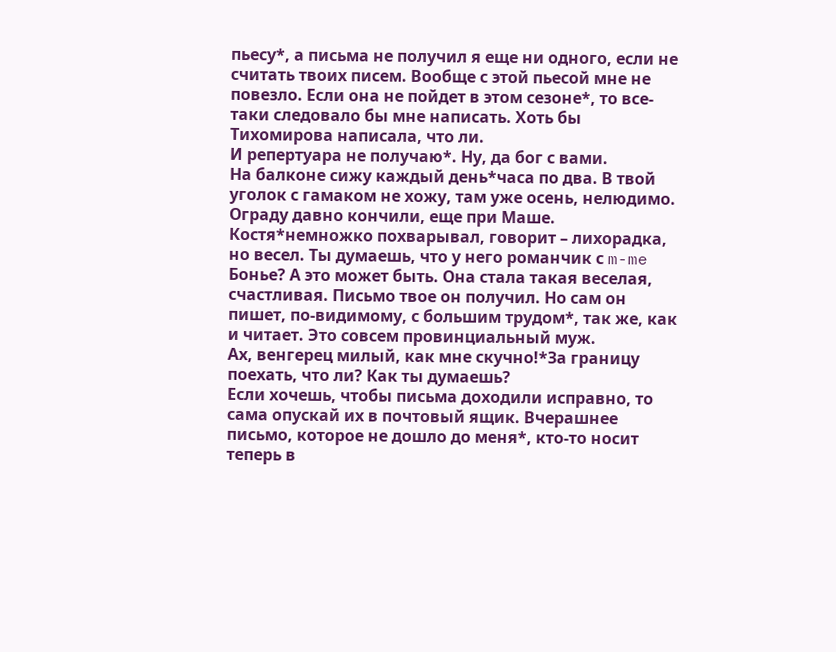пьесу*, а письма не получил я еще ни одного, если не считать твоих писем. Вообще с этой пьесой мне не повезло. Если она не пойдет в этом сезоне*, то все-таки следовало бы мне написать. Хоть бы Тихомирова написала, что ли.
И репертуара не получаю*. Ну, да бог с вами.
На балконе сижу каждый день*часа по два. В твой уголок с гамаком не хожу, там уже осень, нелюдимо. Ограду давно кончили, еще при Маше.
Костя*немножко похварывал, говорит – лихорадка, но весел. Ты думаешь, что у него романчик с m-me Бонье? А это может быть. Она стала такая веселая, счастливая. Письмо твое он получил. Но сам он пишет, по-видимому, с большим трудом*, так же, как и читает. Это совсем провинциальный муж.
Ах, венгерец милый, как мне скучно!*За границу поехать, что ли? Как ты думаешь?
Если хочешь, чтобы письма доходили исправно, то сама опускай их в почтовый ящик. Вчерашнее письмо, которое не дошло до меня*, кто-то носит теперь в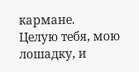кармане.
Целую тебя, мою лошадку, и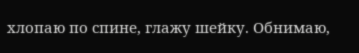хлопаю по спине, глажу шейку. Обнимаю,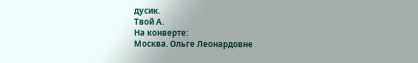дусик.
Твой А.
На конверте:
Москва. Ольге Леонардовне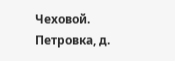Чеховой.
Петровка, д.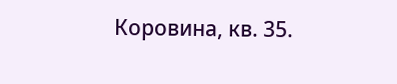Коровина, кв. 35.